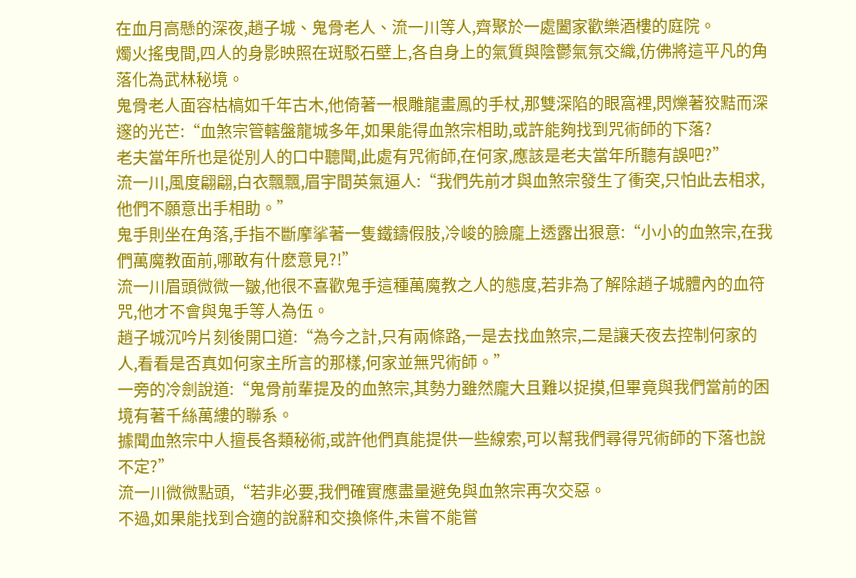在血月高懸的深夜,趙子城、鬼骨老人、流一川等人,齊聚於一處闔家歡樂酒樓的庭院。
燭火搖曳間,四人的身影映照在斑駁石壁上,各自身上的氣質與陰鬱氣氛交織,仿佛將這平凡的角落化為武林秘境。
鬼骨老人面容枯槁如千年古木,他倚著一根雕龍畫鳳的手杖,那雙深陷的眼窩裡,閃爍著狡黠而深邃的光芒:“血煞宗管轄盤龍城多年,如果能得血煞宗相助,或許能夠找到咒術師的下落?
老夫當年所也是從別人的口中聽聞,此處有咒術師,在何家,應該是老夫當年所聽有誤吧?”
流一川,風度翩翩,白衣飄飄,眉宇間英氣逼人:“我們先前才與血煞宗發生了衝突,只怕此去相求,他們不願意出手相助。”
鬼手則坐在角落,手指不斷摩挲著一隻鐵鑄假肢,冷峻的臉龐上透露出狠意:“小小的血煞宗,在我們萬魔教面前,哪敢有什麽意見?!”
流一川眉頭微微一皺,他很不喜歡鬼手這種萬魔教之人的態度,若非為了解除趙子城體內的血符咒,他才不會與鬼手等人為伍。
趙子城沉吟片刻後開口道:“為今之計,只有兩條路,一是去找血煞宗,二是讓夭夜去控制何家的人,看看是否真如何家主所言的那樣,何家並無咒術師。”
一旁的冷劍說道:“鬼骨前輩提及的血煞宗,其勢力雖然龐大且難以捉摸,但畢竟與我們當前的困境有著千絲萬縷的聯系。
據聞血煞宗中人擅長各類秘術,或許他們真能提供一些線索,可以幫我們尋得咒術師的下落也說不定?”
流一川微微點頭,“若非必要,我們確實應盡量避免與血煞宗再次交惡。
不過,如果能找到合適的說辭和交換條件,未嘗不能嘗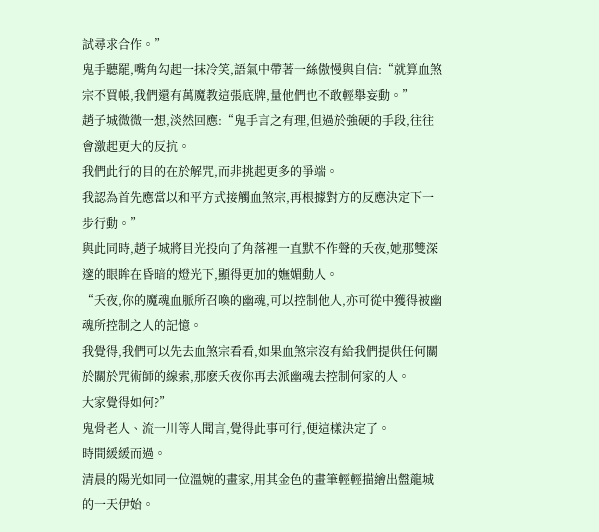試尋求合作。”
鬼手聽罷,嘴角勾起一抹冷笑,語氣中帶著一絲傲慢與自信:“就算血煞宗不買帳,我們還有萬魔教這張底牌,量他們也不敢輕舉妄動。”
趙子城微微一想,淡然回應:“鬼手言之有理,但過於強硬的手段,往往會激起更大的反抗。
我們此行的目的在於解咒,而非挑起更多的爭端。
我認為首先應當以和平方式接觸血煞宗,再根據對方的反應決定下一步行動。”
與此同時,趙子城將目光投向了角落裡一直默不作聲的夭夜,她那雙深邃的眼眸在昏暗的燈光下,顯得更加的嫵媚動人。
“夭夜,你的魔魂血脈所召喚的幽魂,可以控制他人,亦可從中獲得被幽魂所控制之人的記憶。
我覺得,我們可以先去血煞宗看看,如果血煞宗沒有給我們提供任何關於關於咒術師的線索,那麽夭夜你再去派幽魂去控制何家的人。
大家覺得如何?”
鬼骨老人、流一川等人聞言,覺得此事可行,便這樣決定了。
時間緩緩而過。
清晨的陽光如同一位溫婉的畫家,用其金色的畫筆輕輕描繪出盤龍城的一天伊始。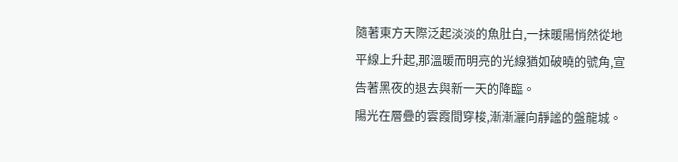隨著東方天際泛起淡淡的魚肚白,一抹暖陽悄然從地平線上升起,那溫暖而明亮的光線猶如破曉的號角,宣告著黑夜的退去與新一天的降臨。
陽光在層疊的雲霞間穿梭,漸漸灑向靜謐的盤龍城。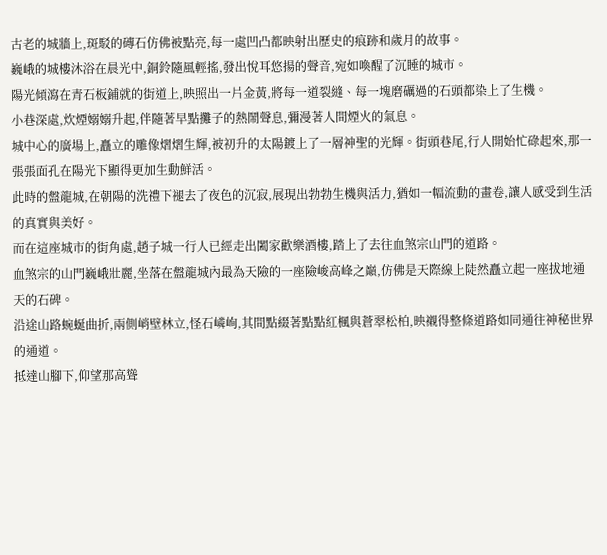古老的城牆上,斑駁的磚石仿佛被點亮,每一處凹凸都映射出歷史的痕跡和歲月的故事。
巍峨的城樓沐浴在晨光中,銅鈴隨風輕搖,發出悅耳悠揚的聲音,宛如喚醒了沉睡的城市。
陽光傾瀉在青石板鋪就的街道上,映照出一片金黃,將每一道裂縫、每一塊磨礪過的石頭都染上了生機。
小巷深處,炊煙嫋嫋升起,伴隨著早點攤子的熱鬧聲息,彌漫著人間煙火的氣息。
城中心的廣場上,矗立的雕像熠熠生輝,被初升的太陽鍍上了一層神聖的光輝。街頭巷尾,行人開始忙碌起來,那一張張面孔在陽光下顯得更加生動鮮活。
此時的盤龍城,在朝陽的洗禮下褪去了夜色的沉寂,展現出勃勃生機與活力,猶如一幅流動的畫卷,讓人感受到生活的真實與美好。
而在這座城市的街角處,趙子城一行人已經走出闔家歡樂酒樓,踏上了去往血煞宗山門的道路。
血煞宗的山門巍峨壯麗,坐落在盤龍城內最為天險的一座險峻高峰之巔,仿佛是天際線上陡然矗立起一座拔地通天的石碑。
沿途山路蜿蜒曲折,兩側峭壁林立,怪石嶙峋,其間點綴著點點紅楓與蒼翠松柏,映襯得整條道路如同通往神秘世界的通道。
抵達山腳下,仰望那高聳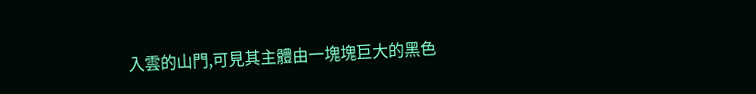入雲的山門,可見其主體由一塊塊巨大的黑色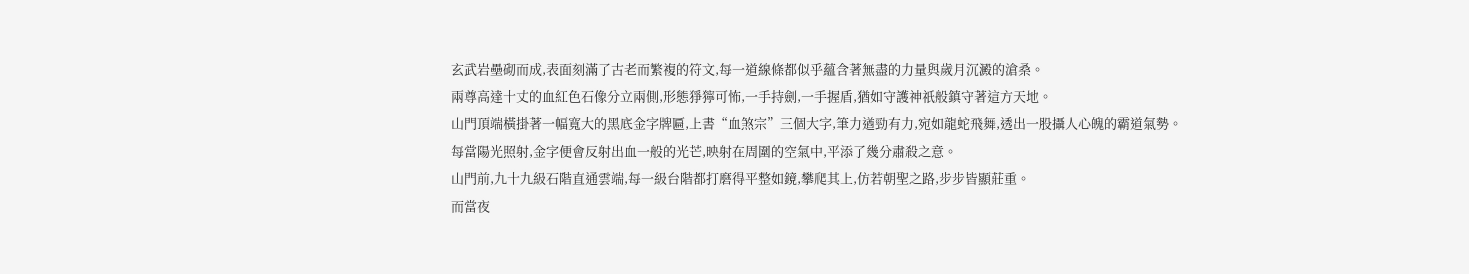玄武岩壘砌而成,表面刻滿了古老而繁複的符文,每一道線條都似乎蘊含著無盡的力量與歲月沉澱的滄桑。
兩尊高達十丈的血紅色石像分立兩側,形態猙獰可怖,一手持劍,一手握盾,猶如守護神祇般鎮守著這方天地。
山門頂端橫掛著一幅寬大的黑底金字牌匾,上書“血煞宗”三個大字,筆力遒勁有力,宛如龍蛇飛舞,透出一股攝人心魄的霸道氣勢。
每當陽光照射,金字便會反射出血一般的光芒,映射在周圍的空氣中,平添了幾分肅殺之意。
山門前,九十九級石階直通雲端,每一級台階都打磨得平整如鏡,攀爬其上,仿若朝聖之路,步步皆顯莊重。
而當夜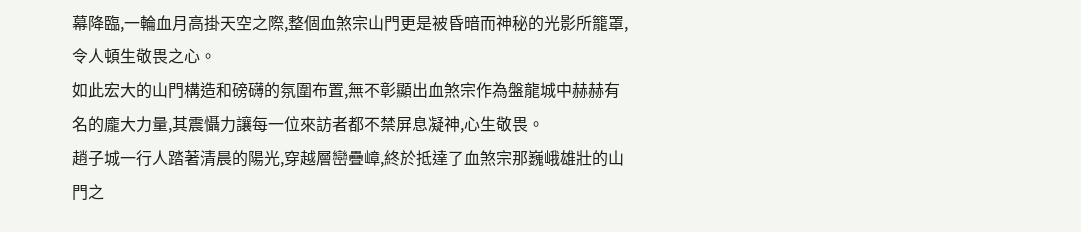幕降臨,一輪血月高掛天空之際,整個血煞宗山門更是被昏暗而神秘的光影所籠罩,令人頓生敬畏之心。
如此宏大的山門構造和磅礴的氛圍布置,無不彰顯出血煞宗作為盤龍城中赫赫有名的龐大力量,其震懾力讓每一位來訪者都不禁屏息凝神,心生敬畏。
趙子城一行人踏著清晨的陽光,穿越層巒疊嶂,終於抵達了血煞宗那巍峨雄壯的山門之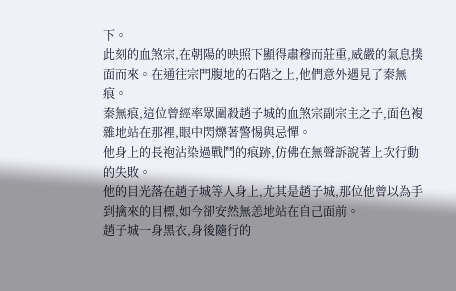下。
此刻的血煞宗,在朝陽的映照下顯得肅穆而莊重,威嚴的氣息撲面而來。在通往宗門腹地的石階之上,他們意外遇見了秦無痕。
秦無痕,這位曾經率眾圍殺趙子城的血煞宗副宗主之子,面色複雜地站在那裡,眼中閃爍著警惕與忌憚。
他身上的長袍沾染過戰鬥的痕跡,仿佛在無聲訴說著上次行動的失敗。
他的目光落在趙子城等人身上,尤其是趙子城,那位他曾以為手到擒來的目標,如今卻安然無恙地站在自己面前。
趙子城一身黑衣,身後隨行的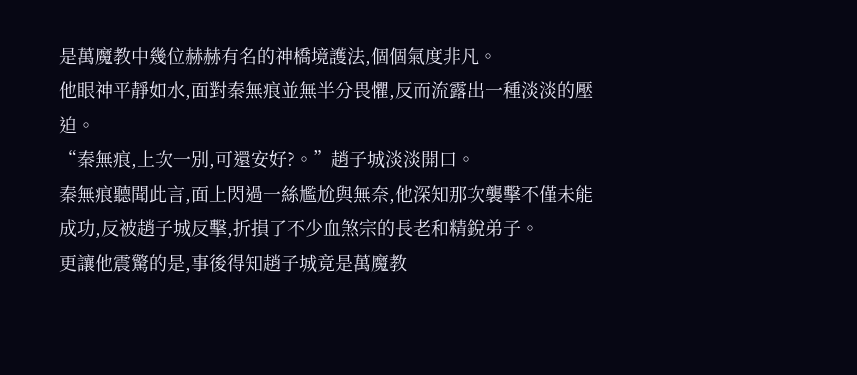是萬魔教中幾位赫赫有名的神橋境護法,個個氣度非凡。
他眼神平靜如水,面對秦無痕並無半分畏懼,反而流露出一種淡淡的壓迫。
“秦無痕,上次一別,可還安好?。”趙子城淡淡開口。
秦無痕聽聞此言,面上閃過一絲尷尬與無奈,他深知那次襲擊不僅未能成功,反被趙子城反擊,折損了不少血煞宗的長老和精銳弟子。
更讓他震驚的是,事後得知趙子城竟是萬魔教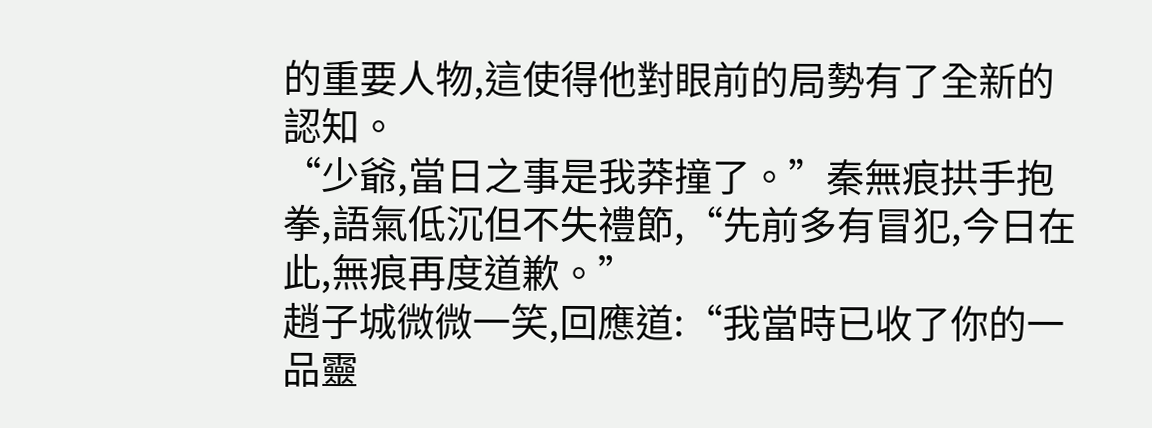的重要人物,這使得他對眼前的局勢有了全新的認知。
“少爺,當日之事是我莽撞了。”秦無痕拱手抱拳,語氣低沉但不失禮節,“先前多有冒犯,今日在此,無痕再度道歉。”
趙子城微微一笑,回應道:“我當時已收了你的一品靈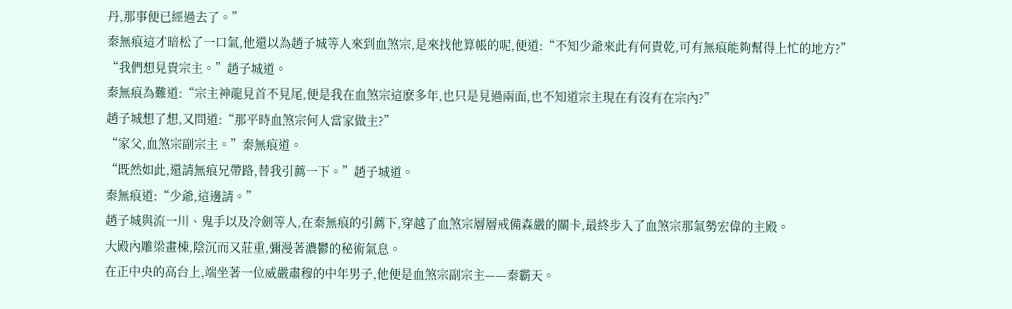丹,那事便已經過去了。”
秦無痕這才暗松了一口氣,他還以為趙子城等人來到血煞宗,是來找他算帳的呢,便道:“不知少爺來此有何貴乾,可有無痕能夠幫得上忙的地方?”
“我們想見貴宗主。”趙子城道。
秦無痕為難道:“宗主神龍見首不見尾,便是我在血煞宗這麽多年,也只是見過兩面,也不知道宗主現在有沒有在宗內?”
趙子城想了想,又問道:“那平時血煞宗何人當家做主?”
“家父,血煞宗副宗主。”秦無痕道。
“既然如此,還請無痕兄帶路,替我引薦一下。”趙子城道。
秦無痕道:“少爺,這邊請。”
趙子城與流一川、鬼手以及冷劍等人,在秦無痕的引薦下,穿越了血煞宗層層戒備森嚴的關卡,最終步入了血煞宗那氣勢宏偉的主殿。
大殿內雕梁畫棟,陰沉而又莊重,彌漫著濃鬱的秘術氣息。
在正中央的高台上,端坐著一位威嚴肅穆的中年男子,他便是血煞宗副宗主——秦霸天。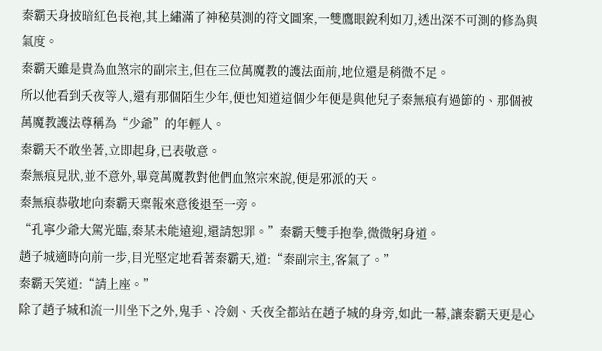秦霸天身披暗紅色長袍,其上繡滿了神秘莫測的符文圖案,一雙鷹眼銳利如刀,透出深不可測的修為與氣度。
秦霸天雖是貴為血煞宗的副宗主,但在三位萬魔教的護法面前,地位還是稍微不足。
所以他看到夭夜等人,還有那個陌生少年,便也知道這個少年便是與他兒子秦無痕有過節的、那個被萬魔教護法尊稱為“少爺”的年輕人。
秦霸天不敢坐著,立即起身,已表敬意。
秦無痕見狀,並不意外,畢竟萬魔教對他們血煞宗來說,便是邪派的天。
秦無痕恭敬地向秦霸天稟報來意後退至一旁。
“孔寧少爺大駕光臨,秦某未能遠迎,還請恕罪。”秦霸天雙手抱拳,微微躬身道。
趙子城適時向前一步,目光堅定地看著秦霸天,道:“秦副宗主,客氣了。”
秦霸天笑道:“請上座。”
除了趙子城和流一川坐下之外,鬼手、冷劍、夭夜全都站在趙子城的身旁,如此一幕,讓秦霸天更是心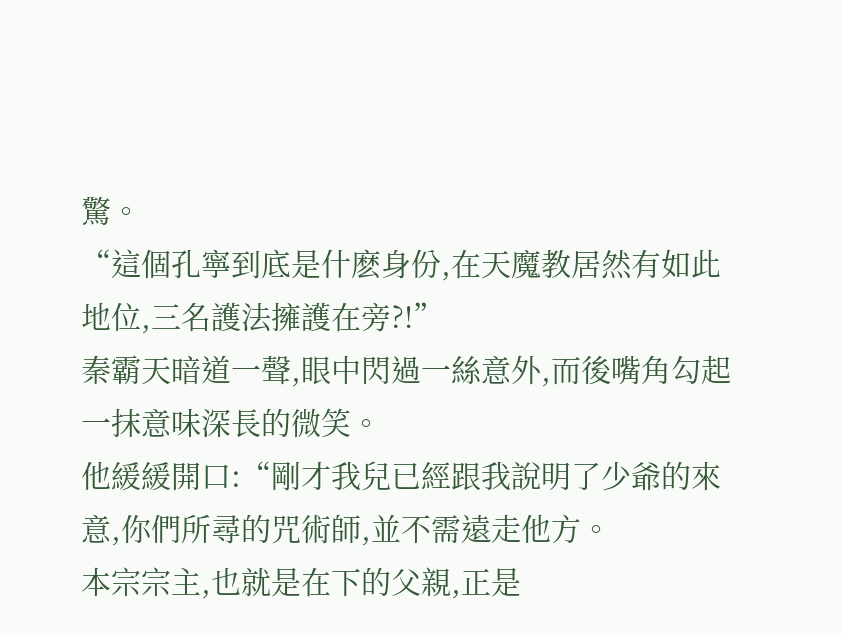驚。
“這個孔寧到底是什麽身份,在天魔教居然有如此地位,三名護法擁護在旁?!”
秦霸天暗道一聲,眼中閃過一絲意外,而後嘴角勾起一抹意味深長的微笑。
他緩緩開口:“剛才我兒已經跟我說明了少爺的來意,你們所尋的咒術師,並不需遠走他方。
本宗宗主,也就是在下的父親,正是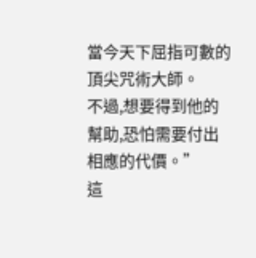當今天下屈指可數的頂尖咒術大師。
不過,想要得到他的幫助,恐怕需要付出相應的代價。”
這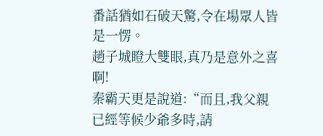番話猶如石破天驚,令在場眾人皆是一愣。
趙子城瞪大雙眼,真乃是意外之喜啊!
秦霸天更是說道:“而且,我父親已經等候少爺多時,請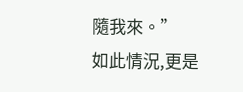隨我來。”
如此情況,更是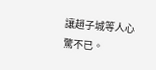讓趙子城等人心驚不已。